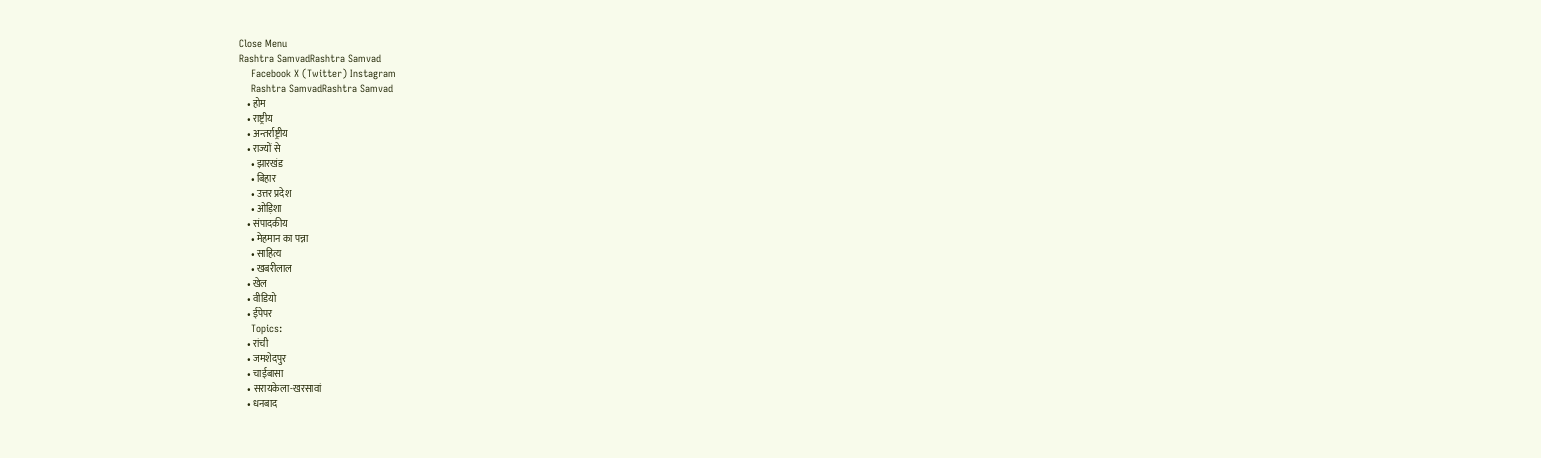Close Menu
Rashtra SamvadRashtra Samvad
    Facebook X (Twitter) Instagram
    Rashtra SamvadRashtra Samvad
    • होम
    • राष्ट्रीय
    • अन्तर्राष्ट्रीय
    • राज्यों से
      • झारखंड
      • बिहार
      • उत्तर प्रदेश
      • ओड़िशा
    • संपादकीय
      • मेहमान का पन्ना
      • साहित्य
      • खबरीलाल
    • खेल
    • वीडियो
    • ईपेपर
    Topics:
    • रांची
    • जमशेदपुर
    • चाईबासा
    • सरायकेला-खरसावां
    • धनबाद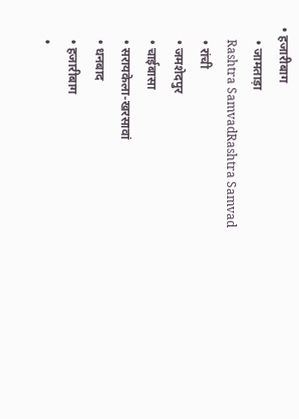• हजारीबाग
    • जामताड़ा
    Rashtra SamvadRashtra Samvad
    • रांची
    • जमशेदपुर
    • चाईबासा
    • सरायकेला-खरसावां
    • धनबाद
    • हजारीबाग
    •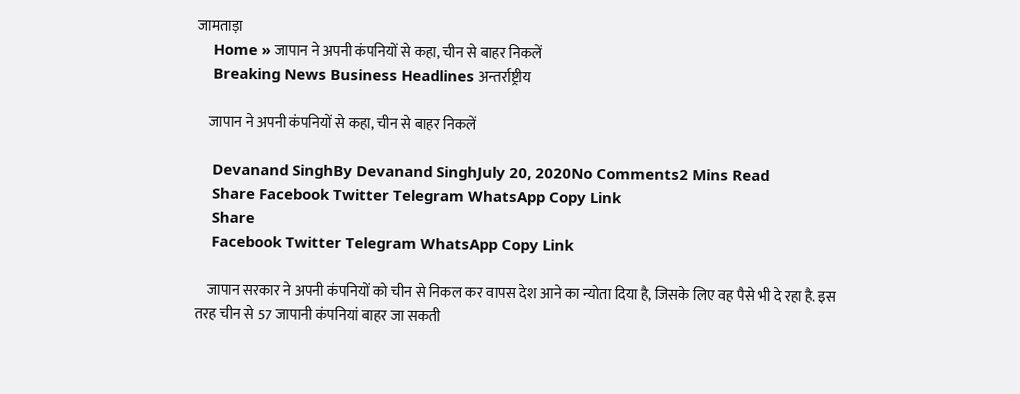जामताड़ा
    Home » जापान ने अपनी कंपनियों से कहा, चीन से बाहर निकलें
    Breaking News Business Headlines अन्तर्राष्ट्रीय

    जापान ने अपनी कंपनियों से कहा, चीन से बाहर निकलें

    Devanand SinghBy Devanand SinghJuly 20, 2020No Comments2 Mins Read
    Share Facebook Twitter Telegram WhatsApp Copy Link
    Share
    Facebook Twitter Telegram WhatsApp Copy Link

    जापान सरकार ने अपनी कंपनियों को चीन से निकल कर वापस देश आने का न्योता दिया है, जिसके लिए वह पैसे भी दे रहा है. इस तरह चीन से 57 जापानी कंपनियां बाहर जा सकती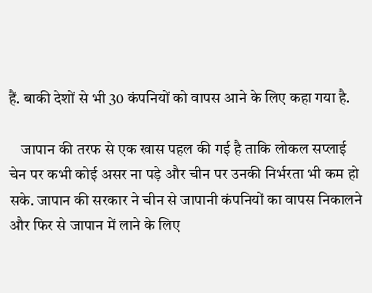हैं. बाकी देशों से भी 30 कंपनियों को वापस आने के लिए कहा गया है.

    जापान की तरफ से एक खास पहल की गई है ताकि लोकल सप्लाई चेन पर कभी कोई असर ना पड़े और चीन पर उनकी निर्भरता भी कम हो सके. जापान की सरकार ने चीन से जापानी कंपनियों का वापस निकालने और फिर से जापान में लाने के लिए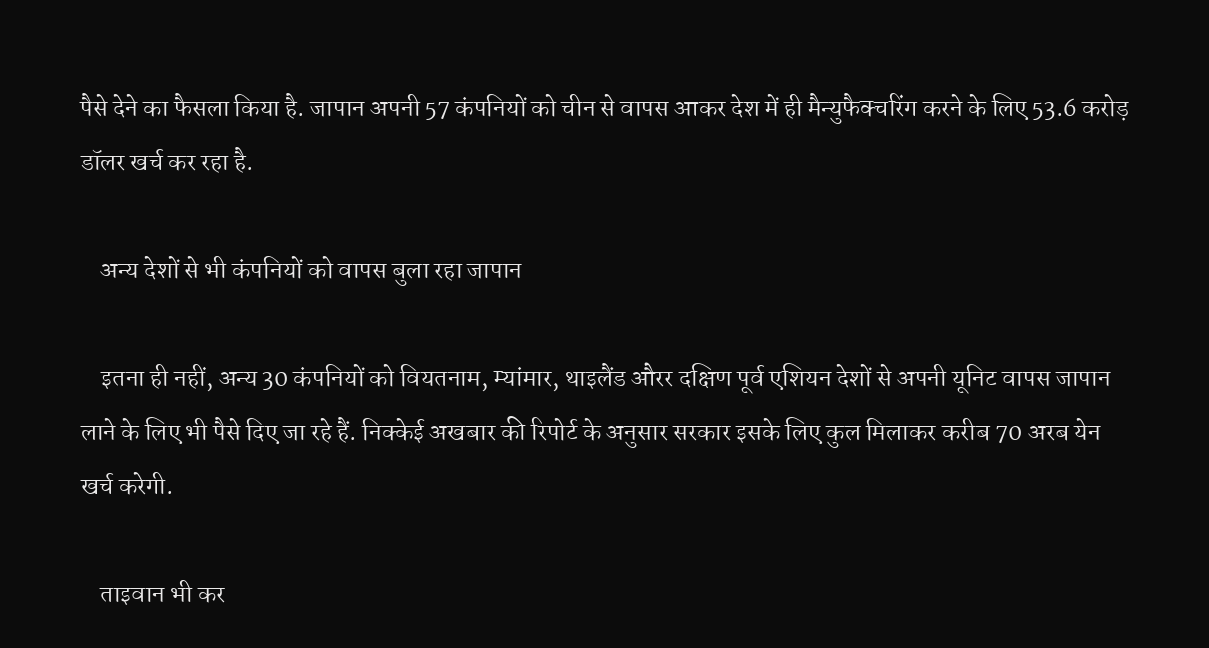पैसे देने का फैसला किया है. जापान अपनी 57 कंपनियों को चीन से वापस आकर देश में ही मैन्युफैक्चरिंग करने के लिए 53.6 करोड़ डॉलर खर्च कर रहा है.

    अन्य देशों से भी कंपनियों को वापस बुला रहा जापान

    इतना ही नहीं, अन्य 30 कंपनियों को वियतनाम, म्यांमार, थाइलैंड औरर दक्षिण पूर्व एशियन देशों से अपनी यूनिट वापस जापान लाने के लिए भी पैसे दिए जा रहे हैं. निक्केई अखबार की रिपोर्ट के अनुसार सरकार इसके लिए कुल मिलाकर करीब 70 अरब येन खर्च करेगी.

    ताइवान भी कर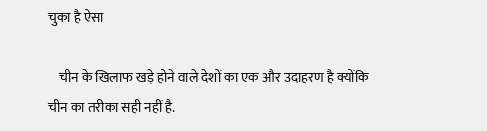चुका है ऐसा

    चीन के खिलाफ खड़े होने वाले देशों का एक और उदाहरण है क्योंकि चीन का तरीका सही नहीं है.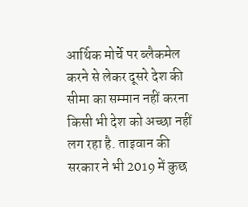आर्थिक मोर्चे पर ब्लैकमेल करने से लेकर दूसरे देश की सीमा का सम्मान नहीं करना किसी भी देश को अच्छा नहीं लग रहा है. ताइवान की सरकार ने भी 2019 में कुछ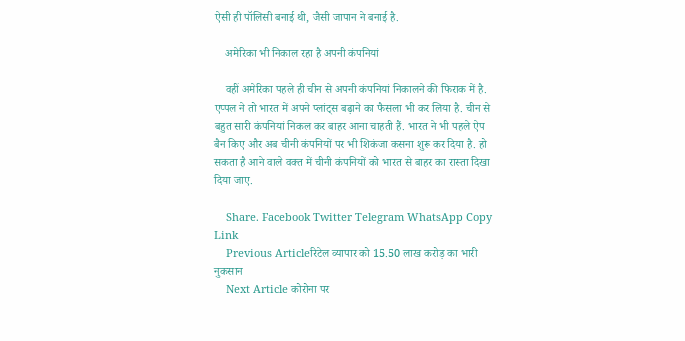ऐसी ही पॉलिसी बनाई थी, जैसी जापान ने बनाई है.

    अमेरिका भी निकाल रहा है अपनी कंपनियां

    वहीं अमेरिका पहले ही चीन से अपनी कंपनियां निकालने की फिराक में है. एप्पल ने तो भारत में अपने प्लांट्स बढ़ाने का फैसला भी कर लिया है. चीन से बहुत सारी कंपनियां निकल कर बाहर आना चाहती हैं. भारत ने भी पहले ऐप बैन किए और अब चीनी कंपनियों पर भी शिकंजा कसना शुरू कर दिया है. हो सकता है आने वाले वक्त में चीनी कंपनियों को भारत से बाहर का रास्ता दिखा दिया जाए.

    Share. Facebook Twitter Telegram WhatsApp Copy Link
    Previous Articleरिटेल व्यापार को 15.50 लाख करोड़ का भारी नुकसान
    Next Article कोरोना पर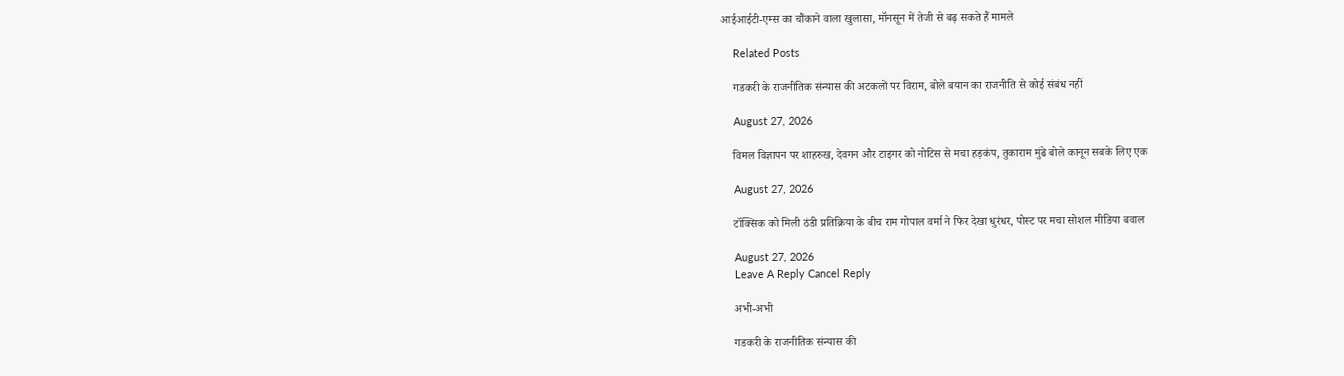आईआईटी-एम्स का चौंकाने वाला खुलासा, मॉनसून में तेजी से बढ़ सकते हैं मामले

    Related Posts

    गडकरी के राजनीतिक संन्यास की अटकलों पर विराम, बोले बयान का राजनीति से कोई संबंध नहीं

    August 27, 2026

    विमल विज्ञापन पर शाहरुख, देवगन और टाइगर को नोटिस से मचा हड़कंप, तुकाराम मुंढे बोले कानून सबके लिए एक

    August 27, 2026

    टॉक्सिक को मिली ठंडी प्रतिक्रिया के बीच राम गोपाल वर्मा ने फिर देखा धुरंधर, पोस्ट पर मचा सोशल मीडिया बवाल

    August 27, 2026
    Leave A Reply Cancel Reply

    अभी-अभी

    गडकरी के राजनीतिक संन्यास की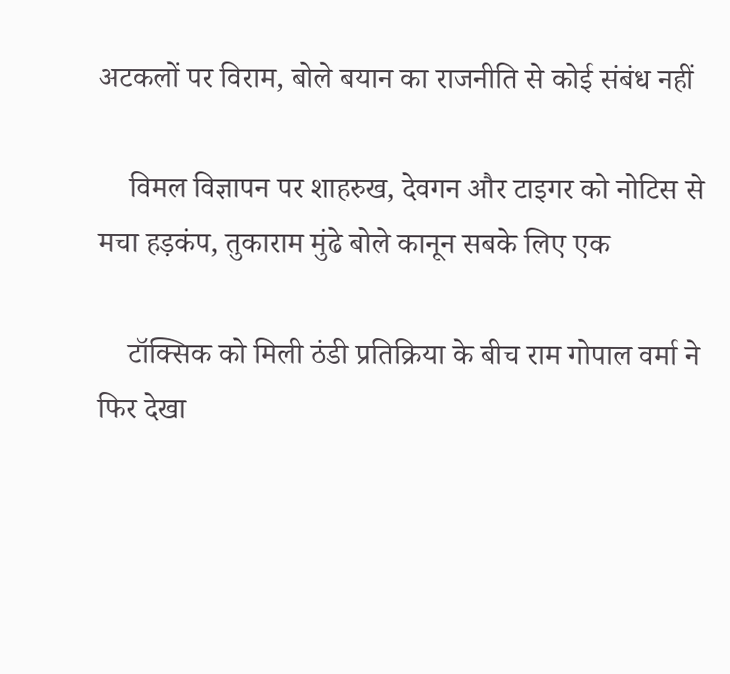अटकलों पर विराम, बोले बयान का राजनीति से कोई संबंध नहीं

    विमल विज्ञापन पर शाहरुख, देवगन और टाइगर को नोटिस से मचा हड़कंप, तुकाराम मुंढे बोले कानून सबके लिए एक

    टॉक्सिक को मिली ठंडी प्रतिक्रिया के बीच राम गोपाल वर्मा ने फिर देखा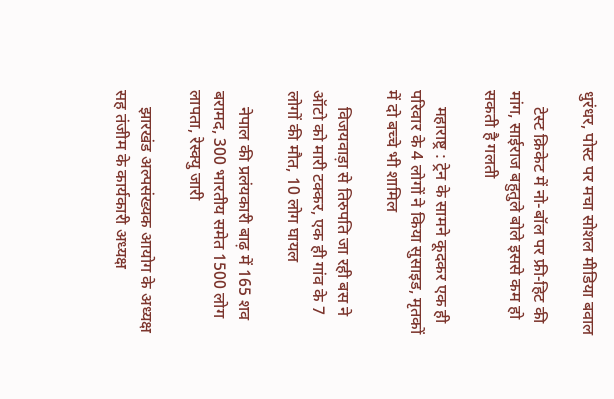धुरंधर, पोस्ट पर मचा सोशल मीडिया बवाल

    टेस्ट क्रिकेट में नो-बॉल पर फ्री-हिट की मांग, साईराज बहुतुले बोले इससे कम हो सकती है गलती

    महाराष्ट्र : ट्रेन के सामने कूदकर एक ही परिवार के 4 लोगों ने किया सुसाइड, मृतकों में दो बच्चे भी शामिल

    विजयवाड़ा से तिरुपति जा रही बस ने ऑटो को मारी टक्कर, एक ही गांव के 7 लोगों की मौत, 10 लोग घायल

    नेपाल की प्रलंयकारी बाढ़ में 165 शव बरामद, 300 भारतीय समेत 1500 लोग लापता, रेस्क्यु जारी

    झारखंड अल्पसंख्यक आयोग के अध्यक्ष सह तंजीम के कार्यकारी अध्यक्ष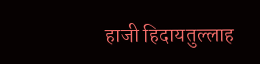हाजी हिदायतुल्लाह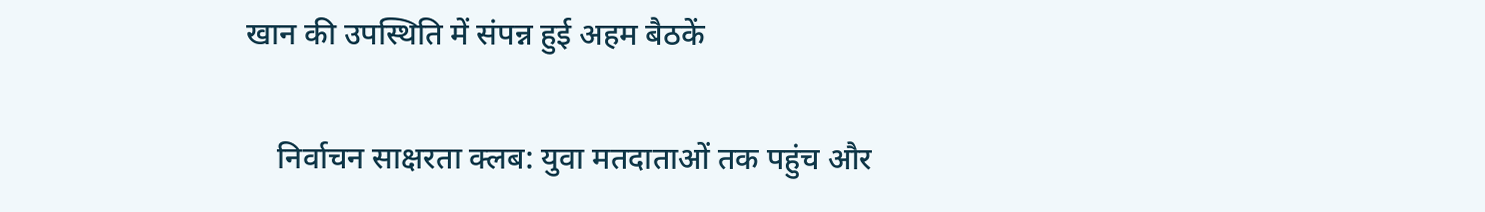खान की उपस्थिति में संपन्न हुई अहम बैठकें

    निर्वाचन साक्षरता क्लब: युवा मतदाताओं तक पहुंच और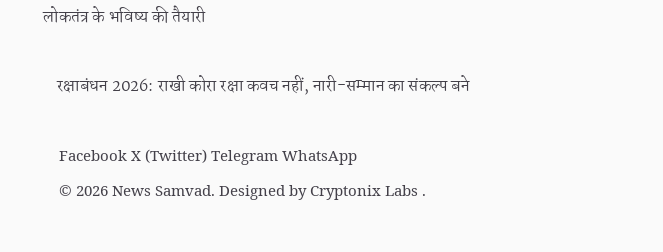लोकतंत्र के भविष्य की तैयारी

    रक्षाबंधन 2026: राखी कोरा रक्षा कवच नहीं, नारी-सम्मान का संकल्प बने

    Facebook X (Twitter) Telegram WhatsApp
    © 2026 News Samvad. Designed by Cryptonix Labs .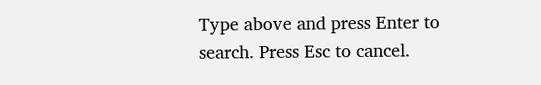Type above and press Enter to search. Press Esc to cancel.